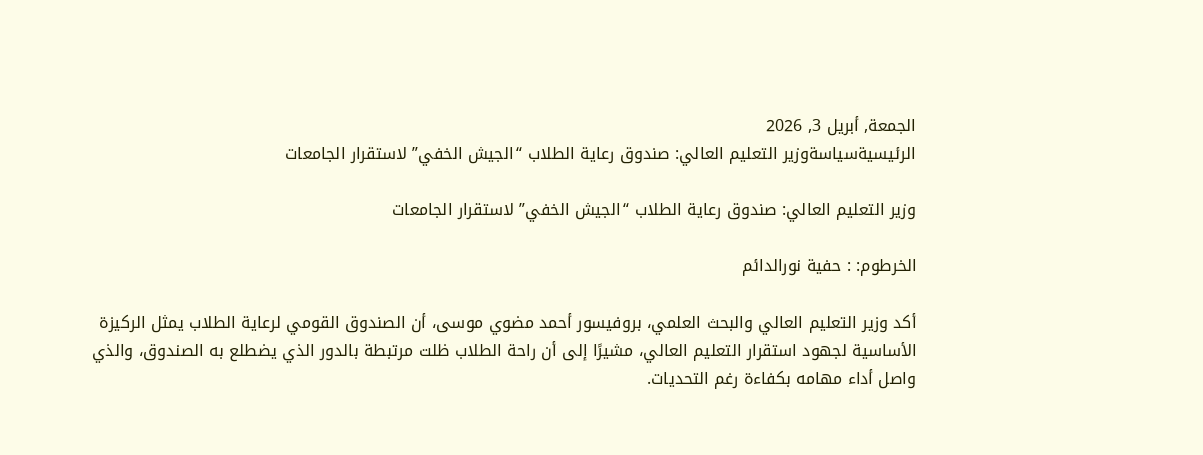الجمعة, أبريل 3, 2026
الرئيسيةسياسةوزير التعليم العالي: صندوق رعاية الطلاب “الجيش الخفي” لاستقرار الجامعات

وزير التعليم العالي: صندوق رعاية الطلاب “الجيش الخفي” لاستقرار الجامعات

الخرطوم: : حفية نورالدائم

أكد وزير التعليم العالي والبحث العلمي، بروفيسور أحمد مضوي موسى، أن الصندوق القومي لرعاية الطلاب يمثل الركيزة الأساسية لجهود استقرار التعليم العالي، مشيرًا إلى أن راحة الطلاب ظلت مرتبطة بالدور الذي يضطلع به الصندوق، والذي واصل أداء مهامه بكفاءة رغم التحديات.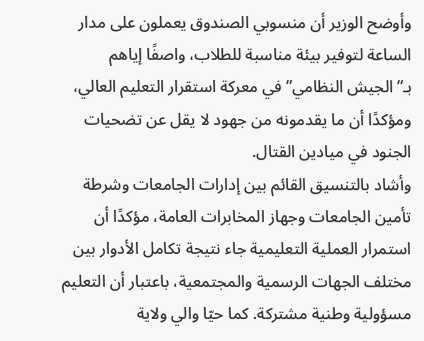وأوضح الوزير أن منسوبي الصندوق يعملون على مدار الساعة لتوفير بيئة مناسبة للطلاب، واصفًا إياهم بـ”الجيش النظامي” في معركة استقرار التعليم العالي، ومؤكدًا أن ما يقدمونه من جهود لا يقل عن تضحيات الجنود في ميادين القتال.
وأشاد بالتنسيق القائم بين إدارات الجامعات وشرطة تأمين الجامعات وجهاز المخابرات العامة، مؤكدًا أن استمرار العملية التعليمية جاء نتيجة تكامل الأدوار بين مختلف الجهات الرسمية والمجتمعية، باعتبار أن التعليم مسؤولية وطنية مشتركة. كما حيّا والي ولاية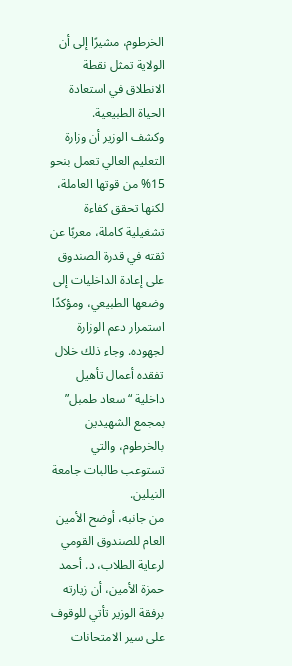الخرطوم، مشيرًا إلى أن الولاية تمثل نقطة الانطلاق في استعادة الحياة الطبيعية.
وكشف الوزير أن وزارة التعليم العالي تعمل بنحو 15% من قوتها العاملة، لكنها تحقق كفاءة تشغيلية كاملة، معربًا عن ثقته في قدرة الصندوق على إعادة الداخليات إلى وضعها الطبيعي، ومؤكدًا استمرار دعم الوزارة لجهوده. وجاء ذلك خلال تفقده أعمال تأهيل داخلية “سعاد طمبل” بمجمع الشهيدين بالخرطوم، والتي تستوعب طالبات جامعة النيلين.
من جانبه، أوضح الأمين العام للصندوق القومي لرعاية الطلاب، د. أحمد حمزة الأمين، أن زيارته برفقة الوزير تأتي للوقوف على سير الامتحانات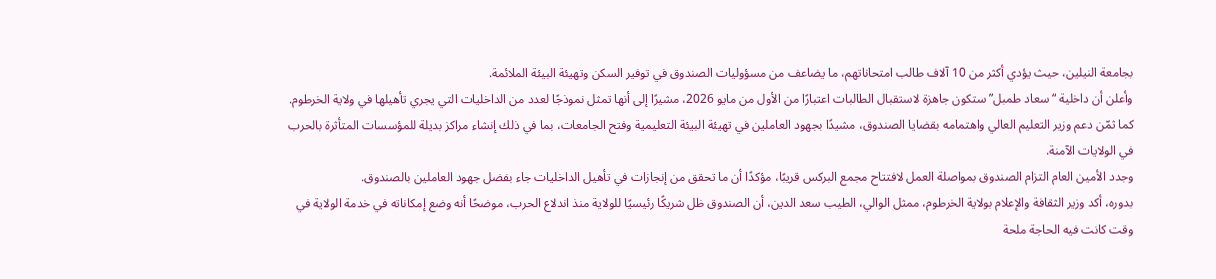بجامعة النيلين، حيث يؤدي أكثر من 10 آلاف طالب امتحاناتهم، ما يضاعف من مسؤوليات الصندوق في توفير السكن وتهيئة البيئة الملائمة.
وأعلن أن داخلية “سعاد طمبل” ستكون جاهزة لاستقبال الطالبات اعتبارًا من الأول من مايو 2026، مشيرًا إلى أنها تمثل نموذجًا لعدد من الداخليات التي يجري تأهيلها في ولاية الخرطوم. كما ثمّن دعم وزير التعليم العالي واهتمامه بقضايا الصندوق، مشيدًا بجهود العاملين في تهيئة البيئة التعليمية وفتح الجامعات، بما في ذلك إنشاء مراكز بديلة للمؤسسات المتأثرة بالحرب في الولايات الآمنة.
وجدد الأمين العام التزام الصندوق بمواصلة العمل لافتتاح مجمع البركس قريبًا، مؤكدًا أن ما تحقق من إنجازات في تأهيل الداخليات جاء بفضل جهود العاملين بالصندوق.
بدوره، أكد وزير الثقافة والإعلام بولاية الخرطوم، ممثل الوالي، الطيب سعد الدين، أن الصندوق ظل شريكًا رئيسيًا للولاية منذ اندلاع الحرب، موضحًا أنه وضع إمكاناته في خدمة الولاية في وقت كانت فيه الحاجة ملحة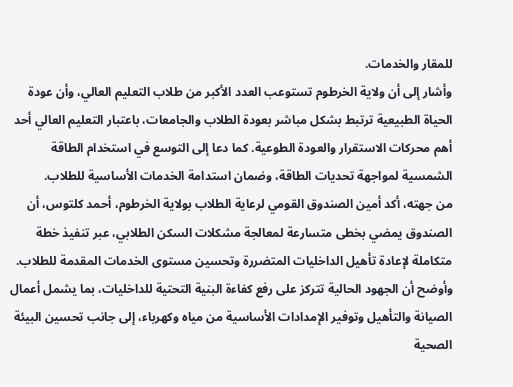للمقار والخدمات.
وأشار إلى أن ولاية الخرطوم تستوعب العدد الأكبر من طلاب التعليم العالي، وأن عودة الحياة الطبيعية ترتبط بشكل مباشر بعودة الطلاب والجامعات، باعتبار التعليم العالي أحد أهم محركات الاستقرار والعودة الطوعية. كما دعا إلى التوسع في استخدام الطاقة الشمسية لمواجهة تحديات الطاقة، وضمان استدامة الخدمات الأساسية للطلاب.
من جهته، أكد أمين الصندوق القومي لرعاية الطلاب بولاية الخرطوم، أحمد كلتوس، أن الصندوق يمضي بخطى متسارعة لمعالجة مشكلات السكن الطلابي، عبر تنفيذ خطة متكاملة لإعادة تأهيل الداخليات المتضررة وتحسين مستوى الخدمات المقدمة للطلاب.
وأوضح أن الجهود الحالية تتركز على رفع كفاءة البنية التحتية للداخليات، بما يشمل أعمال الصيانة والتأهيل وتوفير الإمدادات الأساسية من مياه وكهرباء، إلى جانب تحسين البيئة الصحية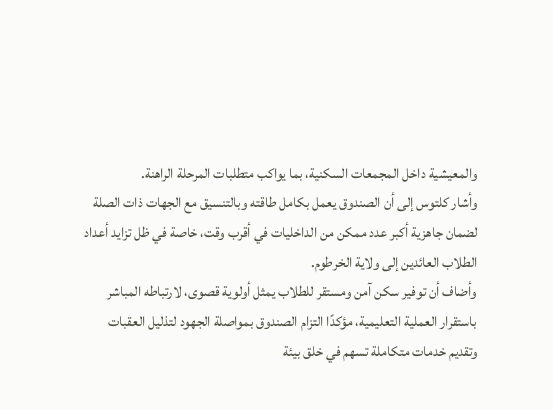والمعيشية داخل المجمعات السكنية، بما يواكب متطلبات المرحلة الراهنة.
وأشار كلتوس إلى أن الصندوق يعمل بكامل طاقته وبالتنسيق مع الجهات ذات الصلة لضمان جاهزية أكبر عدد ممكن من الداخليات في أقرب وقت، خاصة في ظل تزايد أعداد الطلاب العائدين إلى ولاية الخرطوم.
وأضاف أن توفير سكن آمن ومستقر للطلاب يمثل أولوية قصوى، لارتباطه المباشر باستقرار العملية التعليمية، مؤكدًا التزام الصندوق بمواصلة الجهود لتذليل العقبات وتقديم خدمات متكاملة تسهم في خلق بيئة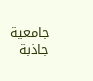جامعية جاذبة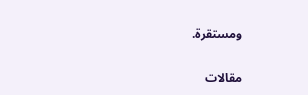ومستقرة.

مقالات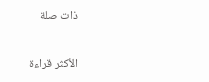ذات صلة

الأكثر قراءة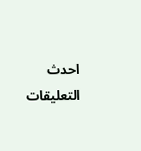احدث التعليقات